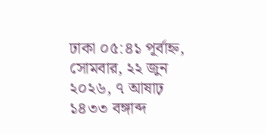ঢাকা ০৫:৪১ পূর্বাহ্ন, সোমবার, ২২ জুন ২০২৬, ৭ আষাঢ় ১৪৩৩ বঙ্গাব্দ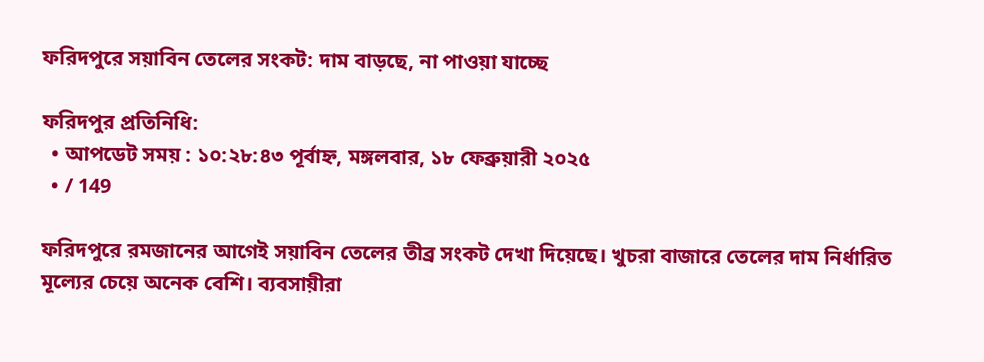ফরিদপুরে সয়াবিন তেলের সংকট: দাম বাড়ছে, না পাওয়া যাচ্ছে

ফরিদপুর প্রতিনিধি:
  • আপডেট সময় : ১০:২৮:৪৩ পূর্বাহ্ন, মঙ্গলবার, ১৮ ফেব্রুয়ারী ২০২৫
  • / 149

ফরিদপুরে রমজানের আগেই সয়াবিন তেলের তীব্র সংকট দেখা দিয়েছে। খুচরা বাজারে তেলের দাম নির্ধারিত মূল্যের চেয়ে অনেক বেশি। ব্যবসায়ীরা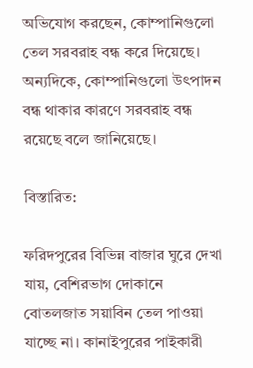অভিযোগ করছেন, কোম্পানিগুলো তেল সরবরাহ বন্ধ করে দিয়েছে। অন্যদিকে, কোম্পানিগুলো উৎপাদন বন্ধ থাকার কারণে সরবরাহ বন্ধ রয়েছে বলে জানিয়েছে।

বিস্তারিত:

ফরিদপুরের বিভিন্ন বাজার ঘুরে দেখা যায়, বেশিরভাগ দোকানে বোতলজাত সয়াবিন তেল পাওয়া যাচ্ছে না। কানাইপুরের পাইকারী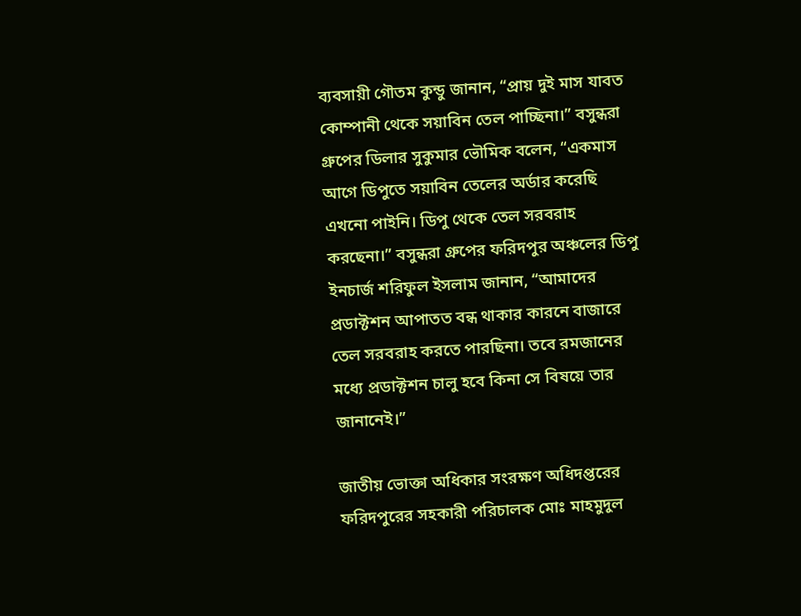ব্যবসায়ী গৌতম কুন্ডু জানান, “প্রায় দুই মাস যাবত কোম্পানী থেকে সয়াবিন তেল পাচ্ছিনা।” বসুন্ধরা গ্রুপের ডিলার সুকুমার ভৌমিক বলেন, “একমাস আগে ডিপুতে সয়াবিন তেলের অর্ডার করেছি এখনো পাইনি। ডিপু থেকে তেল সরবরাহ করছেনা।” বসুন্ধরা গ্রুপের ফরিদপুর অঞ্চলের ডিপু ইনচার্জ শরিফুল ইসলাম জানান, “আমাদের প্রডাক্টশন আপাতত বন্ধ থাকার কারনে বাজারে তেল সরবরাহ করতে পারছিনা। তবে রমজানের মধ্যে প্রডাক্টশন চালু হবে কিনা সে বিষয়ে তার জানানেই।”

জাতীয় ভোক্তা অধিকার সংরক্ষণ অধিদপ্তরের ফরিদপুরের সহকারী পরিচালক মোঃ মাহমুদুল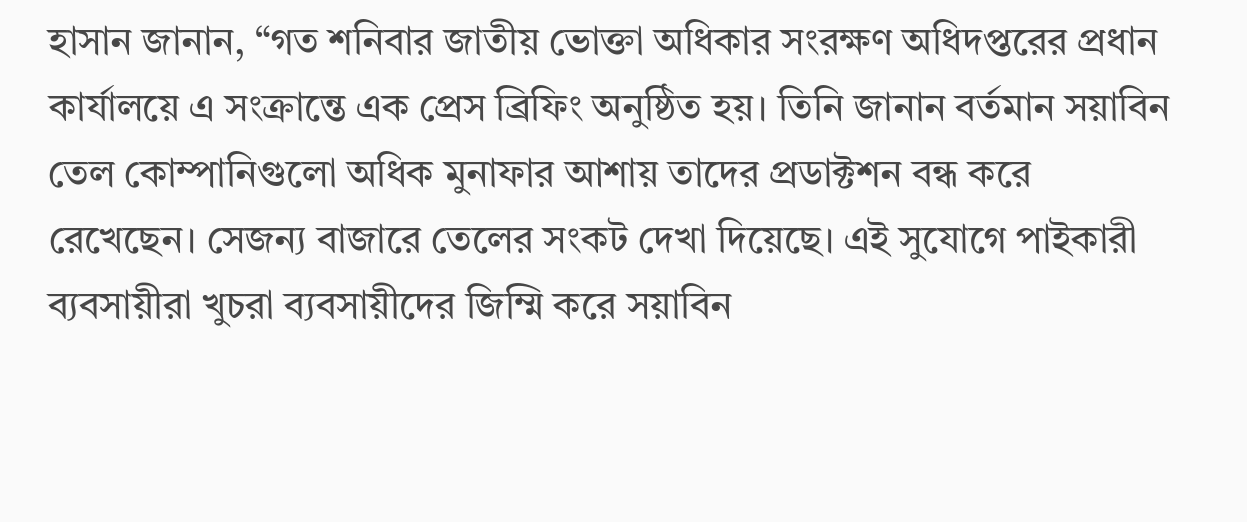হাসান জানান, “গত শনিবার জাতীয় ভোক্তা অধিকার সংরক্ষণ অধিদপ্তরের প্রধান কার্যালয়ে এ সংক্রান্তে এক প্রেস ব্রিফিং অনুষ্ঠিত হয়। তিনি জানান বর্তমান সয়াবিন তেল কোম্পানিগুলো অধিক মুনাফার আশায় তাদের প্রডাক্টশন বন্ধ করে রেখেছেন। সেজন্য বাজারে তেলের সংকট দেখা দিয়েছে। এই সুযোগে পাইকারী ব্যবসায়ীরা খুচরা ব্যবসায়ীদের জিম্মি করে সয়াবিন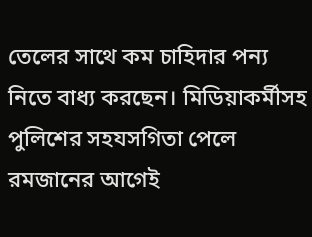তেলের সাথে কম চাহিদার পন্য নিতে বাধ্য করছেন। মিডিয়াকর্মীসহ পুলিশের সহযসগিতা পেলে রমজানের আগেই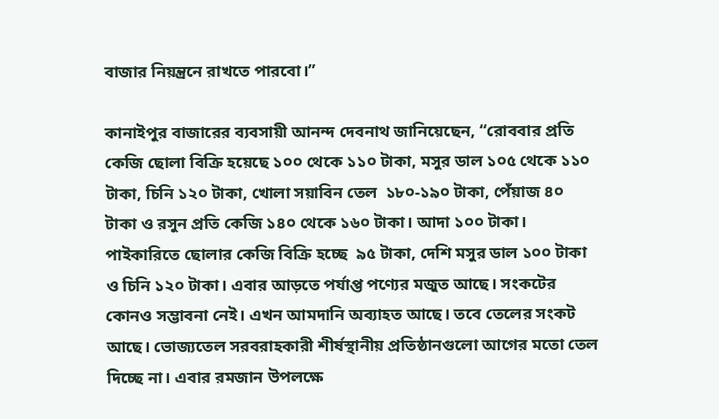বাজার নিয়ন্ত্রনে রাখতে পারবো।”

কানাইপুর বাজারের ব্যবসায়ী আনন্দ দেবনাথ জানিয়েছেন, “রোববার প্রতি কেজি ছোলা বিক্রি হয়েছে ১০০ থেকে ১১০ টাকা, মসুর ডাল ১০৫ থেকে ১১০ টাকা, চিনি ১২০ টাকা, খোলা সয়াবিন তেল  ১৮০-১৯০ টাকা, পেঁয়াজ ৪০  টাকা ও রসুন প্রতি কেজি ১৪০ থেকে ১৬০ টাকা। আদা ১০০ টাকা। পাইকারিতে ছোলার কেজি বিক্রি হচ্ছে  ৯৫ টাকা, দেশি মসুর ডাল ১০০ টাকা ও চিনি ১২০ টাকা। এবার আড়তে পর্যাপ্ত পণ্যের মজুত আছে। সংকটের কোনও সম্ভাবনা নেই। এখন আমদানি অব্যাহত আছে। তবে তেলের সংকট আছে। ভোজ্যতেল সরবরাহকারী শীর্ষস্থানীয় প্রতিষ্ঠানগুলো আগের মতো তেল দিচ্ছে না। এবার রমজান উপলক্ষে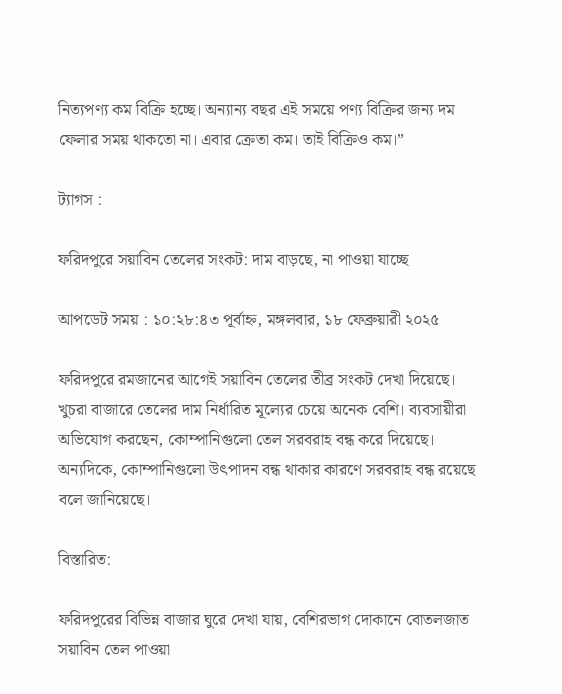নিত্যপণ্য কম বিক্রি হচ্ছে। অন্যান্য বছর এই সময়ে পণ্য বিক্রির জন্য দম ফেলার সময় থাকতো না। এবার ক্রেতা কম। তাই বিক্রিও কম।”

ট্যাগস :

ফরিদপুরে সয়াবিন তেলের সংকট: দাম বাড়ছে, না পাওয়া যাচ্ছে

আপডেট সময় : ১০:২৮:৪৩ পূর্বাহ্ন, মঙ্গলবার, ১৮ ফেব্রুয়ারী ২০২৫

ফরিদপুরে রমজানের আগেই সয়াবিন তেলের তীব্র সংকট দেখা দিয়েছে। খুচরা বাজারে তেলের দাম নির্ধারিত মূল্যের চেয়ে অনেক বেশি। ব্যবসায়ীরা অভিযোগ করছেন, কোম্পানিগুলো তেল সরবরাহ বন্ধ করে দিয়েছে। অন্যদিকে, কোম্পানিগুলো উৎপাদন বন্ধ থাকার কারণে সরবরাহ বন্ধ রয়েছে বলে জানিয়েছে।

বিস্তারিত:

ফরিদপুরের বিভিন্ন বাজার ঘুরে দেখা যায়, বেশিরভাগ দোকানে বোতলজাত সয়াবিন তেল পাওয়া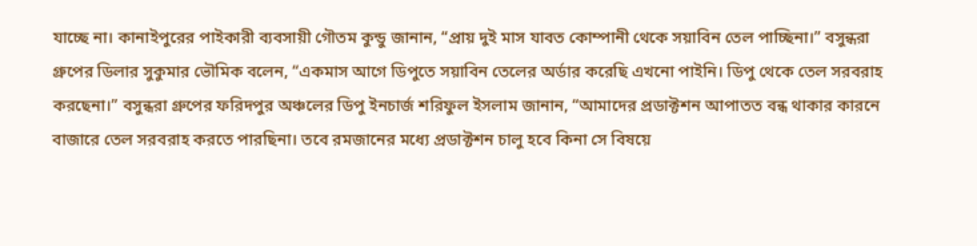যাচ্ছে না। কানাইপুরের পাইকারী ব্যবসায়ী গৌতম কুন্ডু জানান, “প্রায় দুই মাস যাবত কোম্পানী থেকে সয়াবিন তেল পাচ্ছিনা।” বসুন্ধরা গ্রুপের ডিলার সুকুমার ভৌমিক বলেন, “একমাস আগে ডিপুতে সয়াবিন তেলের অর্ডার করেছি এখনো পাইনি। ডিপু থেকে তেল সরবরাহ করছেনা।” বসুন্ধরা গ্রুপের ফরিদপুর অঞ্চলের ডিপু ইনচার্জ শরিফুল ইসলাম জানান, “আমাদের প্রডাক্টশন আপাতত বন্ধ থাকার কারনে বাজারে তেল সরবরাহ করতে পারছিনা। তবে রমজানের মধ্যে প্রডাক্টশন চালু হবে কিনা সে বিষয়ে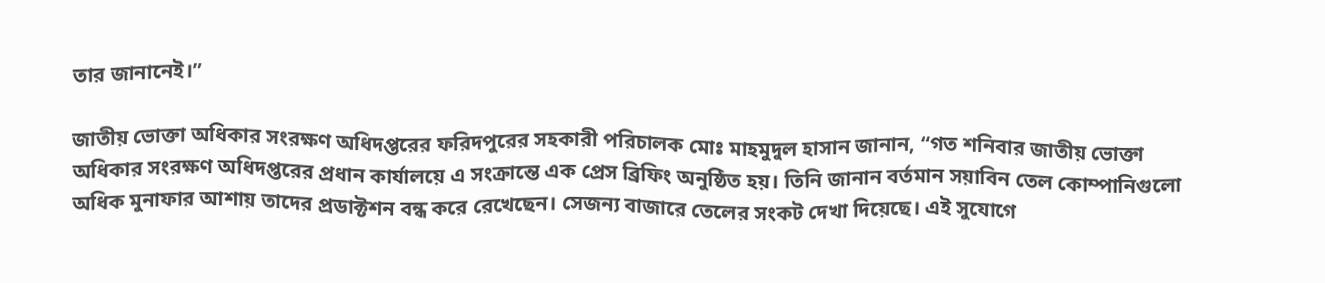তার জানানেই।”

জাতীয় ভোক্তা অধিকার সংরক্ষণ অধিদপ্তরের ফরিদপুরের সহকারী পরিচালক মোঃ মাহমুদুল হাসান জানান, “গত শনিবার জাতীয় ভোক্তা অধিকার সংরক্ষণ অধিদপ্তরের প্রধান কার্যালয়ে এ সংক্রান্তে এক প্রেস ব্রিফিং অনুষ্ঠিত হয়। তিনি জানান বর্তমান সয়াবিন তেল কোম্পানিগুলো অধিক মুনাফার আশায় তাদের প্রডাক্টশন বন্ধ করে রেখেছেন। সেজন্য বাজারে তেলের সংকট দেখা দিয়েছে। এই সুযোগে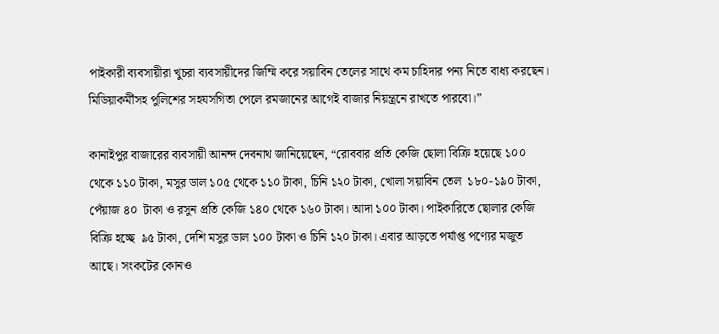পাইকারী ব্যবসায়ীরা খুচরা ব্যবসায়ীদের জিম্মি করে সয়াবিন তেলের সাথে কম চাহিদার পন্য নিতে বাধ্য করছেন। মিডিয়াকর্মীসহ পুলিশের সহযসগিতা পেলে রমজানের আগেই বাজার নিয়ন্ত্রনে রাখতে পারবো।”

কানাইপুর বাজারের ব্যবসায়ী আনন্দ দেবনাথ জানিয়েছেন, “রোববার প্রতি কেজি ছোলা বিক্রি হয়েছে ১০০ থেকে ১১০ টাকা, মসুর ডাল ১০৫ থেকে ১১০ টাকা, চিনি ১২০ টাকা, খোলা সয়াবিন তেল  ১৮০-১৯০ টাকা, পেঁয়াজ ৪০  টাকা ও রসুন প্রতি কেজি ১৪০ থেকে ১৬০ টাকা। আদা ১০০ টাকা। পাইকারিতে ছোলার কেজি বিক্রি হচ্ছে  ৯৫ টাকা, দেশি মসুর ডাল ১০০ টাকা ও চিনি ১২০ টাকা। এবার আড়তে পর্যাপ্ত পণ্যের মজুত আছে। সংকটের কোনও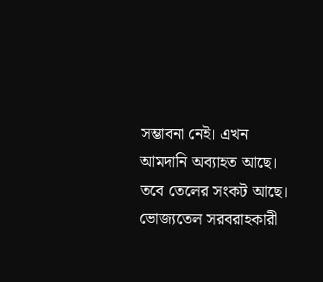সম্ভাবনা নেই। এখন আমদানি অব্যাহত আছে। তবে তেলের সংকট আছে। ভোজ্যতেল সরবরাহকারী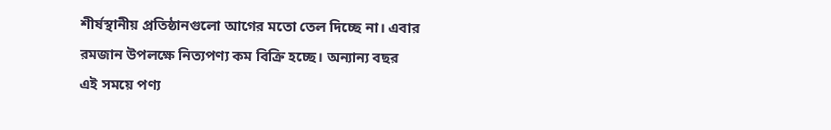শীর্ষস্থানীয় প্রতিষ্ঠানগুলো আগের মতো তেল দিচ্ছে না। এবার রমজান উপলক্ষে নিত্যপণ্য কম বিক্রি হচ্ছে। অন্যান্য বছর এই সময়ে পণ্য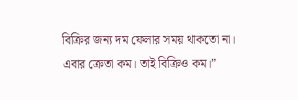বিক্রির জন্য দম ফেলার সময় থাকতো না। এবার ক্রেতা কম। তাই বিক্রিও কম।”